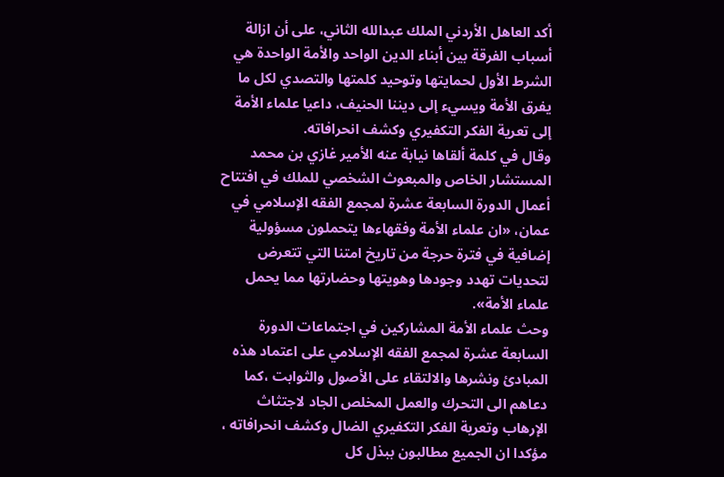أكد العاهل الأردني الملك عبدالله الثاني، على أن ازالة أسباب الفرقة بين أبناء الدين الواحد والأمة الواحدة هي الشرط الأول لحمايتها وتوحيد كلمتها والتصدي لكل ما يفرق الأمة ويسيء إلى ديننا الحنيف، داعيا علماء الأمة إلى تعرية الفكر التكفيري وكشف انحرافاته.
وقال في كلمة ألقاها نيابة عنه الأمير غازي بن محمد المستشار الخاص والمبعوث الشخصي للملك في افتتاح أعمال الدورة السابعة عشرة لمجمع الفقه الإسلامي في عمان، «ان علماء الأمة وفقهاءها يتحملون مسؤولية إضافية في فترة حرجة من تاريخ امتنا التي تتعرض لتحديات تهدد وجودها وهويتها وحضارتها مما يحمل علماء الأمة».
وحث علماء الأمة المشاركين في اجتماعات الدورة السابعة عشرة لمجمع الفقه الإسلامي على اعتماد هذه المبادئ ونشرها والالتقاء على الأصول والثوابت ،كما دعاهم الى التحرك والعمل المخلص الجاد لاجتثاث الإرهاب وتعرية الفكر التكفيري الضال وكشف انحرافاته ، مؤكدا ان الجميع مطالبون ببذل كل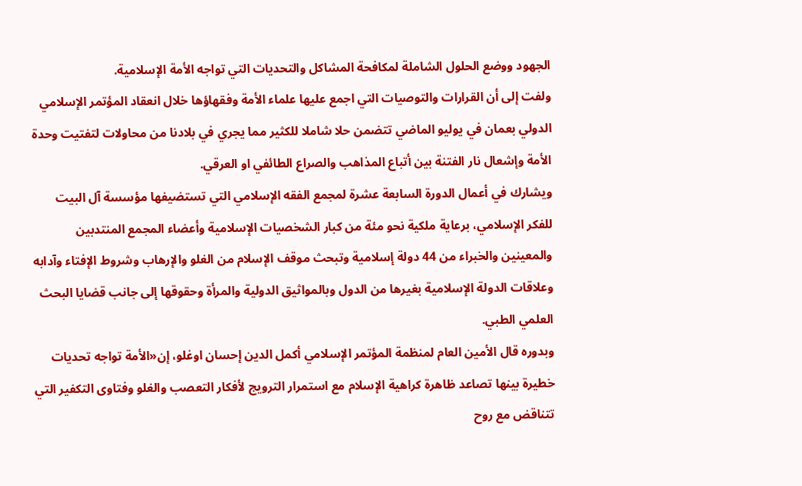الجهود ووضع الحلول الشاملة لمكافحة المشاكل والتحديات التي تواجه الأمة الإسلامية.
ولفت إلى أن القرارات والتوصيات التي اجمع عليها علماء الأمة وفقهاؤها خلال انعقاد المؤتمر الإسلامي الدولي بعمان في يوليو الماضي تتضمن حلا شاملا للكثير مما يجري في بلادنا من محاولات لتفتيت وحدة الأمة وإشعال نار الفتنة بين أتباع المذاهب والصراع الطائفي او العرقي.
ويشارك في أعمال الدورة السابعة عشرة لمجمع الفقه الإسلامي التي تستضيفها مؤسسة آل البيت للفكر الإسلامي، برعاية ملكية نحو مئة من كبار الشخصيات الإسلامية وأعضاء المجمع المنتدبين والمعينين والخبراء من 44 دولة إسلامية وتبحث موقف الإسلام من الغلو والإرهاب وشروط الإفتاء وآدابه وعلاقات الدولة الإسلامية بغيرها من الدول وبالمواثيق الدولية والمرأة وحقوقها إلى جانب قضايا البحث العلمي الطبي.
وبدوره قال الأمين العام لمنظمة المؤتمر الإسلامي أكمل الدين إحسان اوغلو، إن«الأمة تواجه تحديات خطيرة بينها تصاعد ظاهرة كراهية الإسلام مع استمرار الترويج لأفكار التعصب والغلو وفتاوى التكفير التي تتناقض مع روح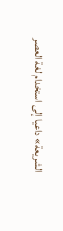الشريعة» داعيا إلى استخدام لغة العصر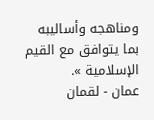ومناهجه وأساليبه بما يتوافق مع القيم الإسلامية ».
عمان - لقمان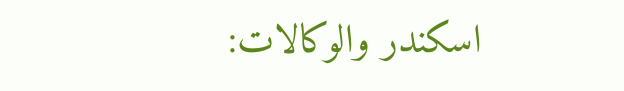اسكندر والوكالات: